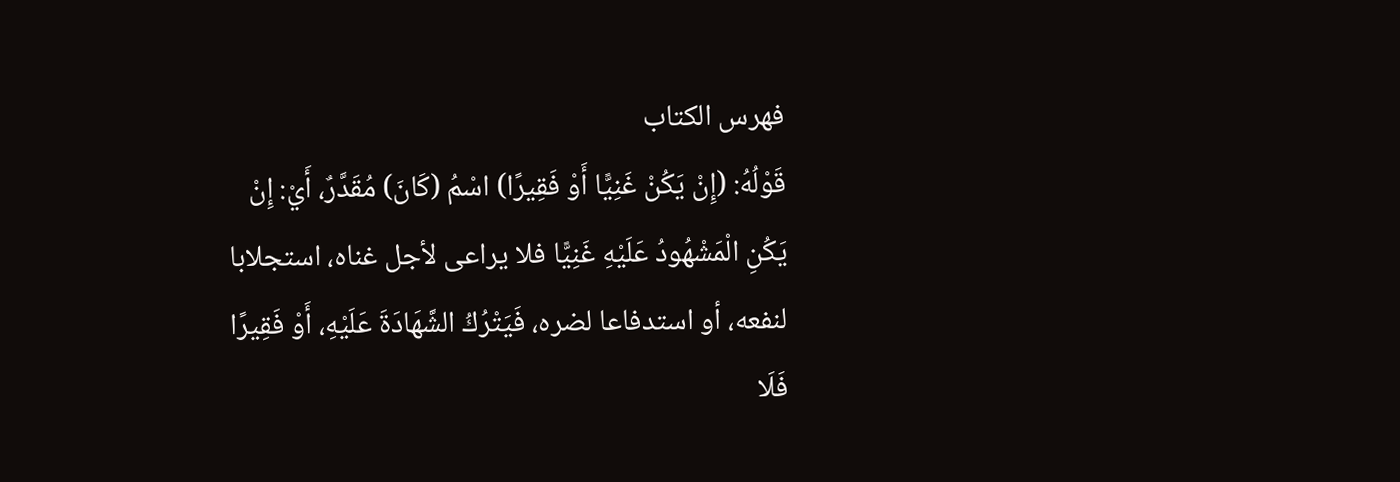فهرس الكتاب
قَوْلُهُ: (إِنْ يَكُنْ غَنِيًّا أَوْ فَقِيرًا) اسْمُ (كَانَ) مُقَدَّرٌ، أَيْ: إِنْ يَكُنِ الْمَشْهُودُ عَلَيْهِ غَنِيًّا فلا يراعى لأجل غناه، استجلابا لنفعه، أو استدفاعا لضره، فَيَتْرُكُ الشَّهَادَةَ عَلَيْهِ، أَوْ فَقِيرًا فَلَا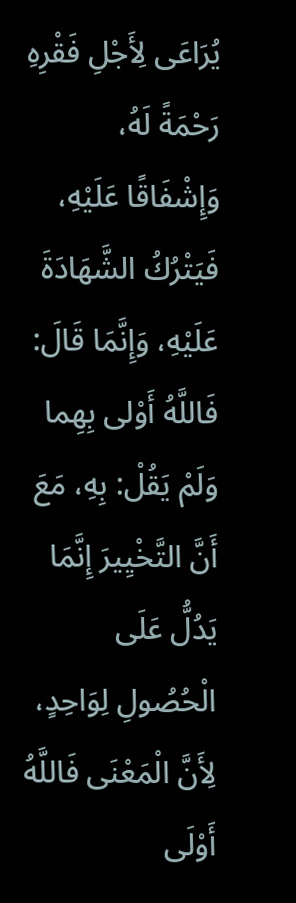يُرَاعَى لِأَجْلِ فَقْرِهِ رَحْمَةً لَهُ، وَإِشْفَاقًا عَلَيْهِ، فَيَتْرُكُ الشَّهَادَةَ عَلَيْهِ، وَإِنَّمَا قَالَ: فَاللَّهُ أَوْلى بِهِما وَلَمْ يَقُلْ: بِهِ، مَعَ أَنَّ التَّخْيِيرَ إِنَّمَا يَدُلُّ عَلَى الْحُصُولِ لِوَاحِدٍ، لِأَنَّ الْمَعْنَى فَاللَّهُ أَوْلَى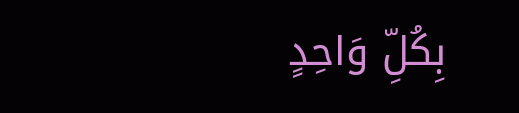بِكُلِّ وَاحِدٍ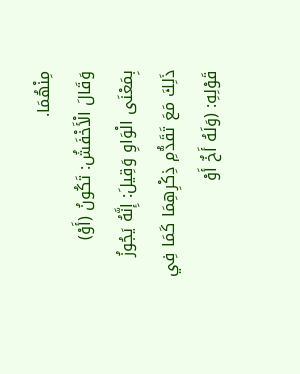مِنْهُمَا.
وَقَالَ الْأَخْفَشُ: تَكُونُ (أَوْ) بِمَعْنَى الْوَاوِ وَقِيلَ: إِنَّهُ يَجُوزُ ذَلِكَ مَعَ تَقَدُّمِ ذِكْرِهِمَا كَمَا فِي قَوْلِهِ: (وَلَهُ أَخٌ أَوْ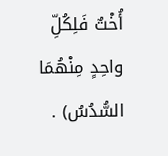أُخْتٌ فَلِكُلِّ واحِدٍ مِنْهُمَا السُّدُسُ) .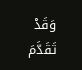وَقَدْ تَقَدَّمَ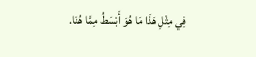فِي مِثْلِ هَذَا مَا هُوَ أَبْسَطُ مِمَّا هُنَا.